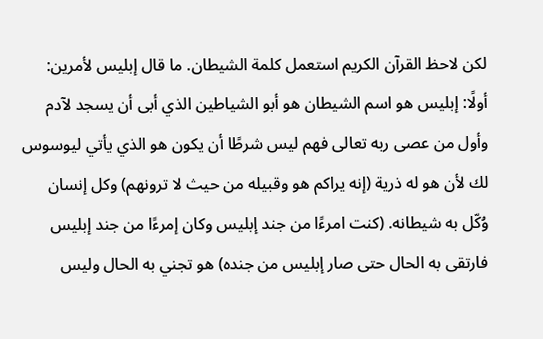لكن لاحظ القرآن الكريم استعمل كلمة الشيطان. ما قال إبليس لأمرين: أولًا: إبليس هو اسم الشيطان هو أبو الشياطين الذي أبى أن يسجد لآدم وأول من عصى ربه تعالى فهم ليس شرطًا أن يكون هو الذي يأتي ليوسوس لك لأن هو له ذرية (إنه يراكم هو وقبيله من حيث لا ترونهم) وكل إنسان وُكّل به شيطانه. (كنت امرءًا من جند إبليس وكان إمرءًا من جند إبليس فارتقى به الحال حتى صار إبليس من جنده) هو تجني به الحال وليس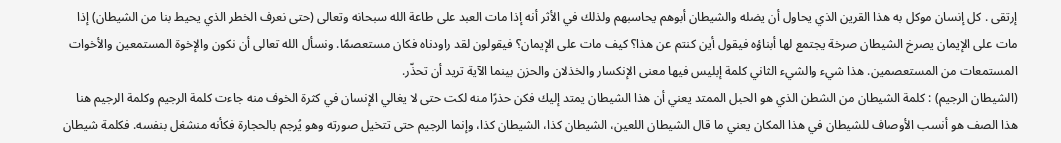إرتقى . كل إنسان موكل به هذا القرين الذي يحاول أن يضله والشيطان أبوهم يحاسبهم ولذلك في الأثر أنه إذا مات العبد على طاعة الله سبحانه وتعالى (حتى نعرف الخطر الذي يحيط بنا من الشيطان) إذا مات على الإيمان يصرخ الشيطان صرخة يجتمع لها أبناؤه فيقول أين كنتم عن هذا؟ كيف مات على الإيمان؟ فيقولون لقد راودناه فكان مستعصمًا. ونسأل الله تعالى أن نكون والإخوة المستمعين والأخوات المستمعات من المستعصمين. هذا شيء والشيء الثاني كلمة إبليس فيها معنى الإنكسار والخذلان والحزن بينما الآية تريد أن تحذّر.
(الشيطان الرجيم) : كلمة الشيطان من الشطن الذي هو الحبل الممتد يعني أن هذا الشيطان يمتد إليك فكن حذرًا منه لكت حتى لا يغالي الإنسان في كثرة الخوف منه جاءت كلمة الرجيم وكلمة الرجيم هنا هذا الصف هو أنسب الأوصاف للشيطان في هذا المكان يعني ما قال الشيطان اللعين، الشيطان كذا، الشيطان كذا، وإنما الرجيم حتى تتخيل صورته وهو يُرجم بالحجارة فكأنه منشغل بنفسه. فكلمة شيطان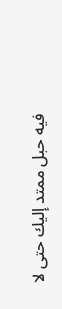فيه حبل ممتد إليك حتى لا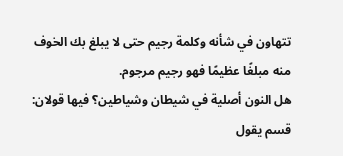تتهاون في شأنه وكلمة رجيم حتى لا يبلغ بك الخوف منه مبلغًا عظيمًا فهو رجيم مرجوم.
هل النون أصلية في شيطان وشياطين؟ فيها قولان: قسم يقول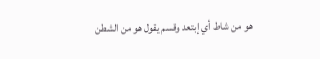هو من شاط أي إبتعد وقسم يقول هو من الشطن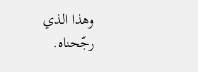وهذا الذي رجّحناه.